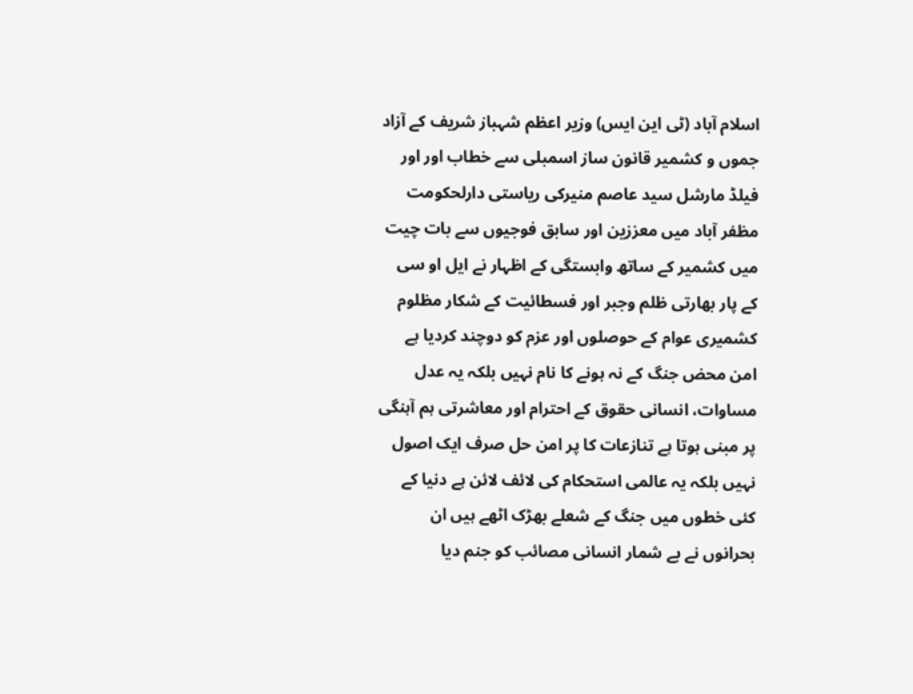اسلام آباد (ٹی این ایس) وزیر اعظم شہباز شریف کے آزاد جموں و کشمیر قانون ساز اسمبلی سے خطاب اور اور فیلڈ مارشل سید عاصم منیرکی ریاستی دارلحکومت مظفر آباد میں معززین اور سابق فوجیوں سے بات چیت میں کشمیر کے ساتھ وابستگی کے اظہار نے ایل او سی کے پار بھارتی ظلم وجبر اور فسطائیت کے شکار مظلوم کشمیری عوام کے حوصلوں اور عزم کو دوچند کردیا ہے امن محض جنگ کے نہ ہونے کا نام نہیں بلکہ یہ عدل مساوات، انسانی حقوق کے احترام اور معاشرتی ہم آہنگی پر مبنی ہوتا ہے تنازعات کا پر امن حل صرف ایک اصول نہیں بلکہ یہ عالمی استحکام کی لائف لائن ہے دنیا کے کئی خطوں میں جنگ کے شعلے بھڑک اٹھے ہیں ان بحرانوں نے بے شمار انسانی مصائب کو جنم دیا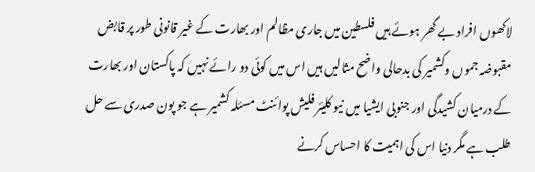لاکھوں افراد بے گھر ہوئے ہیں فلسطین میں جاری مظالم اور بھارت کے غیر قانونی طور پر قابض مقبوضہ جموں وکشمیر کی بدحالی واضح مثالیں ہیں اس میں کوئی دو رائے نہیں کہ پاکستان اور بھارت کے درمیان کشیدگی اور جنوبی ایشیا میں نیو کلیئر فلیش پوائنٹ مسئلہ کشمیر ہے جو پون صدری سے حل طلب ہے مگر دنیا اس کی اہمیت کا احساس کرنے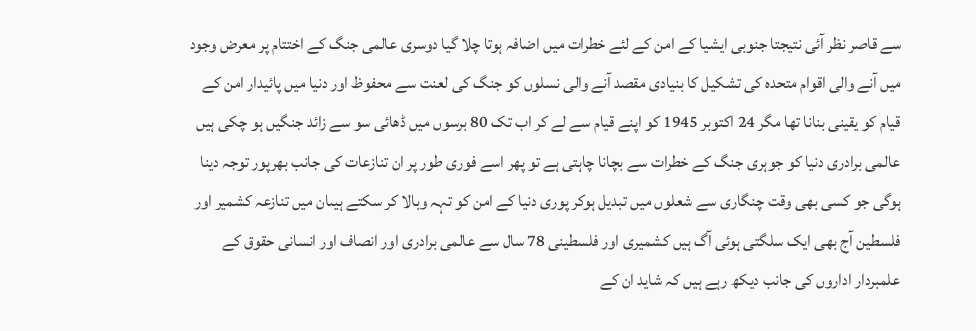سے قاصر نظر آئی نتیجتا جنوبی ایشیا کے امن کے لئے خطرات میں اضافہ ہوتا چلا گیا دوسری عالمی جنگ کے اختتام پر معرض وجود میں آنے والی اقوام متحدہ کی تشکیل کا بنیادی مقصد آنے والی نسلوں کو جنگ کی لعنت سے محفوظ اور دنیا میں پائیدار امن کے قیام کو یقینی بنانا تھا مگر 24 اکتوبر 1945 کو اپنے قیام سے لے کر اب تک 80 برسوں میں ڈھائی سو سے زائد جنگیں ہو چکی ہیں عالمی برادری دنیا کو جوہری جنگ کے خطرات سے بچانا چاہتی ہے تو پھر اسے فوری طور پر ان تنازعات کی جانب بھرپور توجہ دینا ہوگی جو کسی بھی وقت چنگاری سے شعلوں میں تبدیل ہوکر پوری دنیا کے امن کو تہہ وبالا کر سکتے ہیںان میں تنازعہ کشمیر اور فلسطین آج بھی ایک سلگتی ہوئی آگ ہیں کشمیری اور فلسطینی 78 سال سے عالمی برادری اور انصاف اور انسانی حقوق کے علمبردار اداروں کی جانب دیکھ رہے ہیں کہ شاید ان کے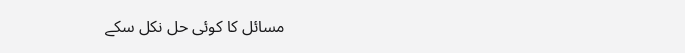مسائل کا کوئی حل نکل سکے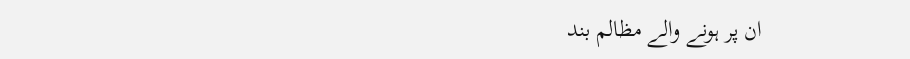ان پر ہونے والے مظالم بند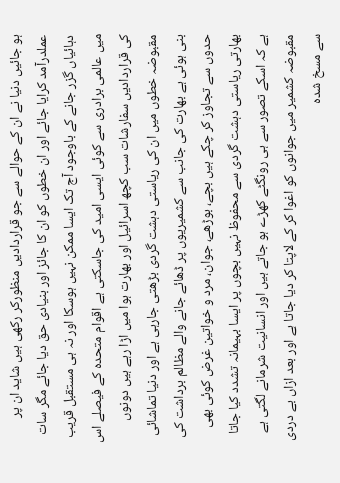ہو جائیں دنیا نے ان کے حوالے سے جو قراردادیں منظورکر رکھی ہیں شاید ان پر عملدرآمد کرایا جائے اور ان خطوں کو ان کا جائز اور بنیادی حق دیا جائے مگر سات دہائیاں گزر جانے کے باوجود آج تک ایسا ممکن نہیں ہوسکا اور نہ ہی مستقبل قریب میں عالمی برادری سے کوئی ایسی امید کی جاسکتی ہے اقوام متحدہ کے فیصلے اس کی قراردادیں سفارشات سب کچھ اسرائیل اور بھارت ہوا میں اڑا رہے ہیں دونوں مقبوضہ خطوں میں ان کی ریاستی دہشت گردی بڑھتی جارہی ہے اور دنیا تماشائی بنی ہوئی ہے بھارت کی جانب سے کشمیریوں پر ڈھائے جانے والے مظالم برداشت کی حدوں سے تجاوز کر چکے ہیں بچے، بوڑھے، جوان، مرد و خواتین غرض کوئی بھی بھارتی ریاستی دہشت گردی سے محفوظ نہیں بچوں پر ایسا بہیمانہ تشدد کیا جاتا ہے کہ اسکے تصور سے ہی رونگٹے کھڑے ہو جاتے ہیں اور انسانیت شرمانے لگتی ہے مقبوضہ کشمیر میں جوانوں کو اغوا کر کے لاپتا کر دیا جاتا ہے اور بعد ازاں بے دردی سے مسخ شدہ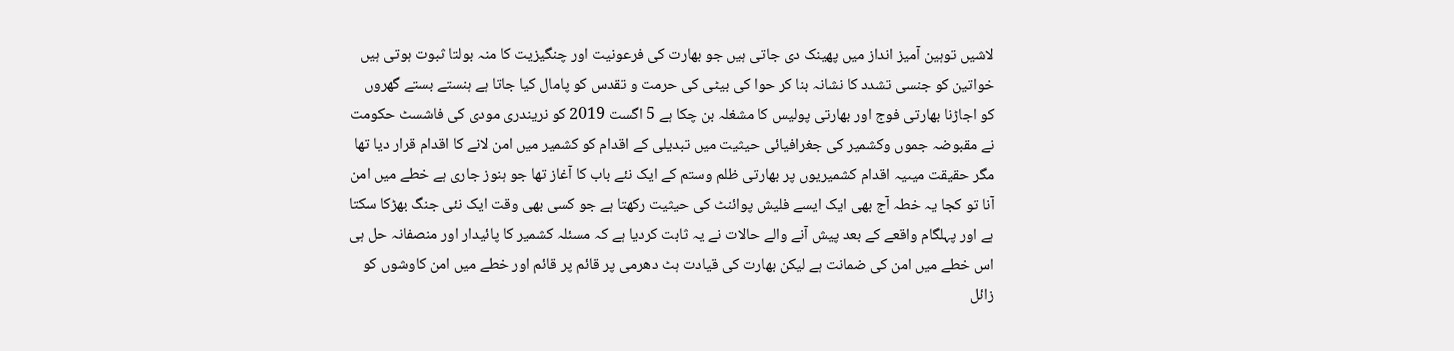لاشیں توہین آمیز انداز میں پھینک دی جاتی ہیں جو بھارت کی فرعونیت اور چنگیزیت کا منہ بولتا ثبوت ہوتی ہیں خواتین کو جنسی تشدد کا نشانہ بنا کر حوا کی بیٹی کی حرمت و تقدس کو پامال کیا جاتا ہے ہنستے بستے گھروں کو اجاڑنا بھارتی فوج اور بھارتی پولیس کا مشغلہ بن چکا ہے 5 اگست 2019 کو نریندری مودی کی فاشسٹ حکومت نے مقبوضہ جموں وکشمیر کی جغرافیائی حیثیت میں تبدیلی کے اقدام کو کشمیر میں امن لانے کا اقدام قرار دیا تھا مگر حقیقت میںیہ اقدام کشمیریوں پر بھارتی ظلم وستم کے ایک نئے باب کا آغاز تھا جو ہنوز جاری ہے خطے میں امن آنا تو کجا یہ خطہ آج بھی ایک ایسے فلیش پوائنٹ کی حیثیت رکھتا ہے جو کسی بھی وقت ایک نئی جنگ بھڑکا سکتا ہے اور پہلگام واقعے کے بعد پیش آنے والے حالات نے یہ ثابت کردیا ہے کہ مسئلہ کشمیر کا پائیدار اور منصفانہ حل ہی اس خطے میں امن کی ضمانت ہے لیکن بھارت کی قیادت ہٹ دھرمی پر قائم پر قائم اور خطے میں امن کاوشوں کو زائل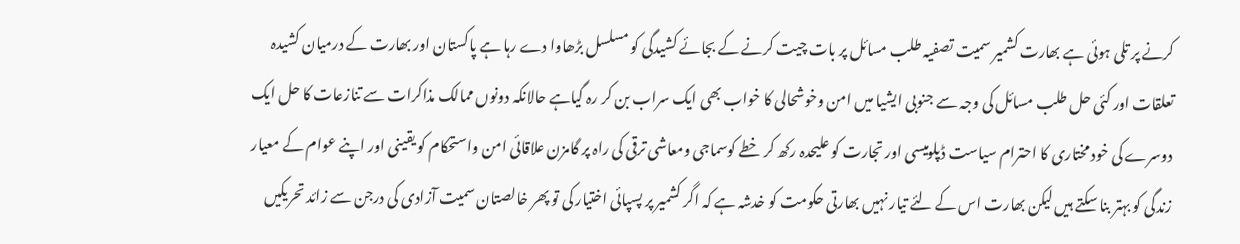کرنے پر تلی ہوئی ہے بھارت کشمیر سمیت تصفیہ طلب مسائل پر بات چیت کرنے کے بجائے کشیدگی کو مسلسل بڑھاوا دے رہا ہے پاکستان اور بھارت کے درمیان کشیدہ تعلقات اور کئی حل طلب مسائل کی وجہ سے جنوبی ایشیا میں امن وخوشحالی کا خواب بھی ایک سراب بن کر رہ گیاہے حالانکہ دونوں ممالک مذاکرات سے تنازعات کا حل ایک دوسرے کی خود مختاری کا احترام سیاست ڈپلومیسی اور تجارت کو علیحدہ رکھ کر خطے کوسماجی ومعاشی ترقی کی راہ پر گامزن علاقائی امن واستحکام کو یقینی اور اپنے عوام کے معیار زندگی کو بہتر بنا سکتے ہیں لیکن بھارت اس کے لئے تیار نہیں بھارتی حکومت کو خدشہ ہے کہ اگر کشمیر پر پسپائی اختیار کی تو پھر خالصتان سمیت آزادی کی درجن سے زائد تحریکیں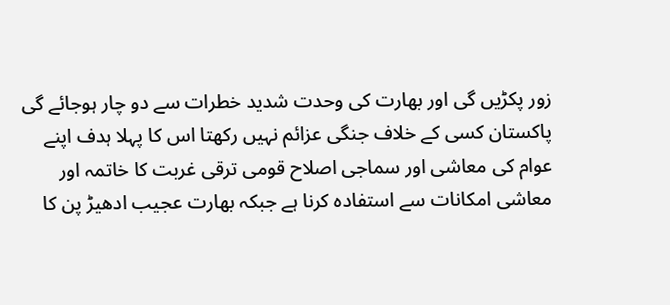زور پکڑیں گی اور بھارت کی وحدت شدید خطرات سے دو چار ہوجائے گی پاکستان کسی کے خلاف جنگی عزائم نہیں رکھتا اس کا پہلا ہدف اپنے عوام کی معاشی اور سماجی اصلاح قومی ترقی غربت کا خاتمہ اور معاشی امکانات سے استفادہ کرنا ہے جبکہ بھارت عجیب ادھیڑ پن کا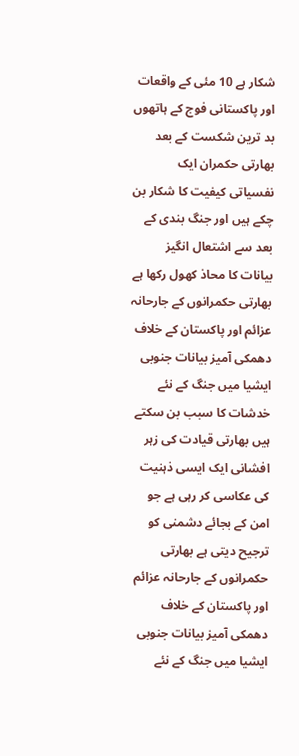شکار ہے 10 مئی کے واقعات اور پاکستانی فوج کے ہاتھوں بد ترین شکست کے بعد بھارتی حکمران ایک نفسیاتی کیفیت کا شکار بن چکے ہیں اور جنگ بندی کے بعد سے اشتعال انگیز بیانات کا محاذ کھول رکھا ہے بھارتی حکمرانوں کے جارحانہ عزائم اور پاکستان کے خلاف دھمکی آمیز بیانات جنوبی ایشیا میں جنگ کے نئے خدشات کا سبب بن سکتے ہیں بھارتی قیادت کی زہر افشانی ایک ایسی ذہنیت کی عکاسی کر رہی ہے جو امن کے بجائے دشمنی کو ترجیح دیتی ہے بھارتی حکمرانوں کے جارحانہ عزائم اور پاکستان کے خلاف دھمکی آمیز بیانات جنوبی ایشیا میں جنگ کے نئے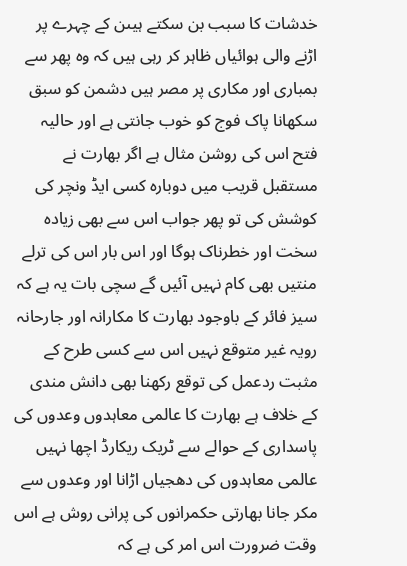خدشات کا سبب بن سکتے ہیںن کے چہرے پر اڑنے والی ہوائیاں ظاہر کر رہی ہیں کہ وہ پھر سے بمباری اور مکاری پر مصر ہیں دشمن کو سبق سکھانا پاک فوج کو خوب جانتی ہے اور حالیہ فتح اس کی روشن مثال ہے اگر بھارت نے مستقبل قریب میں دوبارہ کسی ایڈ ونچر کی کوشش کی تو پھر جواب اس سے بھی زیادہ سخت اور خطرناک ہوگا اور اس بار اس کی ترلے منتیں بھی کام نہیں آئیں گے سچی بات یہ ہے کہ سیز فائر کے باوجود بھارت کا مکارانہ اور جارحانہ رویہ غیر متوقع نہیں اس سے کسی طرح کے مثبت ردعمل کی توقع رکھنا بھی دانش مندی کے خلاف ہے بھارت کا عالمی معاہدوں وعدوں کی پاسداری کے حوالے سے ٹریک ریکارڈ اچھا نہیں عالمی معاہدوں کی دھجیاں اڑانا اور وعدوں سے مکر جانا بھارتی حکمرانوں کی پرانی روش ہے اس وقت ضرورت اس امر کی ہے کہ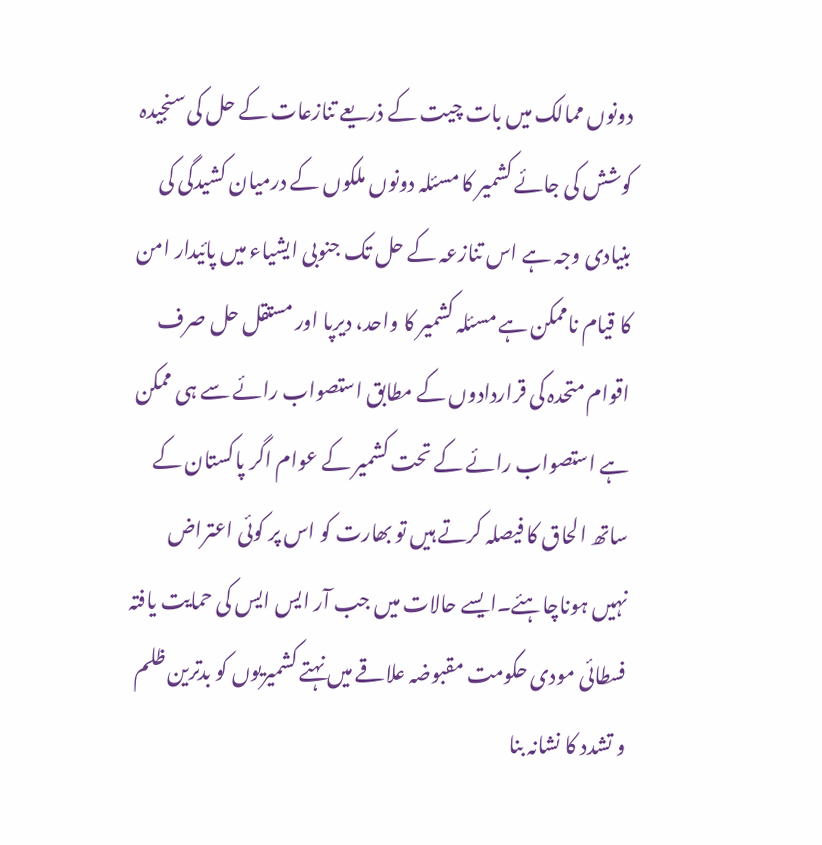دونوں ممالک میں بات چیت کے ذریعے تنازعات کے حل کی سنجیدہ کوشش کی جائے کشمیر کا مسئلہ دونوں ملکوں کے درمیان کشیدگی کی بنیادی وجہ ہے اس تنازعہ کے حل تک جنوبی ایشیاء میں پائیدار امن کا قیام ناممکن ہے مسئلہ کشمیر کا واحد، دیرپا اور مستقل حل صرف اقوام متحدہ کی قراردادوں کے مطابق استصواب رائے سے ہی ممکن ہے استصواب رائے کے تحت کشمیر کے عوام اگر پاکستان کے ساتھ الحاق کا فیصلہ کرتے ہیں تو بھارت کو اس پر کوئی اعتراض نہیں ہوناچاہئے۔ایسے حالات میں جب آر ایس ایس کی حمایت یافتہ فسطائی مودی حکومت مقبوضہ علاقے میں نہتے کشمیریوں کو بدترین ظلم و تشدد کا نشانہ بنا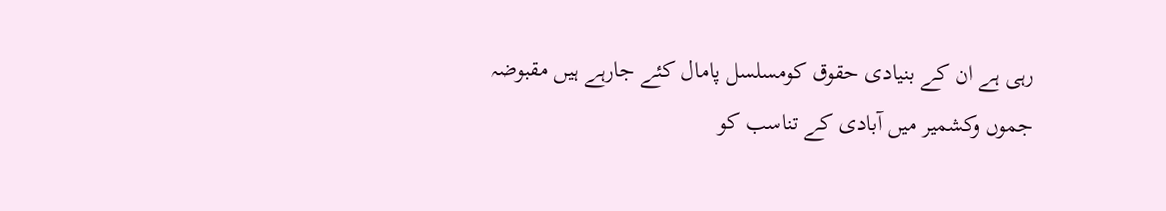رہی ہے ان کے بنیادی حقوق کومسلسل پامال کئے جارہے ہیں مقبوضہ جموں وکشمیر میں آبادی کے تناسب کو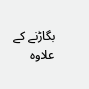بگاڑنے کے علاوہ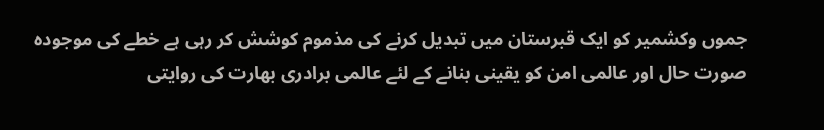جموں وکشمیر کو ایک قبرستان میں تبدیل کرنے کی مذموم کوشش کر رہی ہے خطے کی موجودہ صورت حال اور عالمی امن کو یقینی بنانے کے لئے عالمی برادری بھارت کی روایتی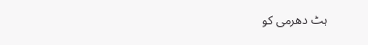ہٹ دھرمی کو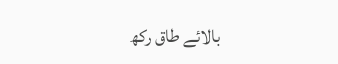بالائے طاق رکھ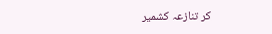کر تنازعہ کشمیر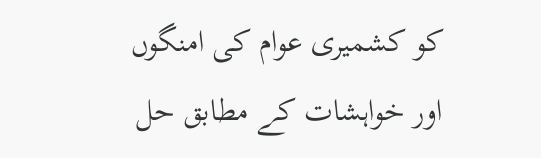کو کشمیری عوام کی امنگوں اور خواہشات کے مطابق حل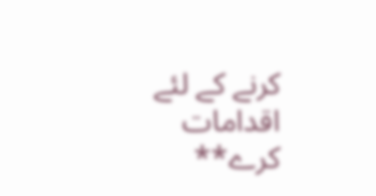کرنے کے لئے اقدامات کرے**